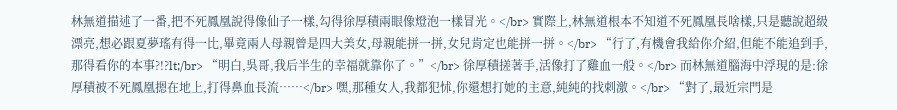林無道描述了一番,把不死鳳凰說得像仙子一樣,勾得徐厚積兩眼像燈泡一樣冒光。</br> 實際上,林無道根本不知道不死鳳凰長啥樣,只是聽說超級漂亮,想必跟夏夢瑤有得一比,畢竟兩人母親曾是四大美女,母親能拼一拼,女兒肯定也能拼一拼。</br> “行了,有機會我給你介紹,但能不能追到手,那得看你的本事?!?lt;/br> “明白,吳哥,我后半生的幸福就靠你了。”</br> 徐厚積搓著手,活像打了雞血一般。</br> 而林無道腦海中浮現的是:徐厚積被不死鳳凰摁在地上,打得鼻血長流……</br> 嘿,那種女人,我都犯怵,你還想打她的主意,純純的找刺激。</br> “對了,最近宗門是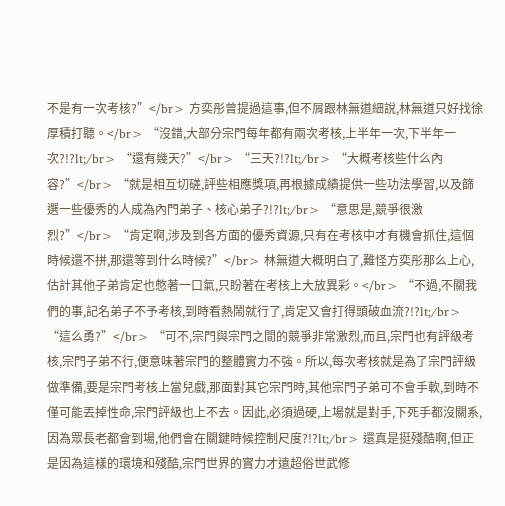不是有一次考核?”</br> 方奕彤曾提過這事,但不屑跟林無道細說,林無道只好找徐厚積打聽。</br> “沒錯,大部分宗門每年都有兩次考核,上半年一次,下半年一次?!?lt;/br> “還有幾天?”</br> “三天?!?lt;/br> “大概考核些什么內容?”</br> “就是相互切磋,評些相應獎項,再根據成績提供一些功法學習,以及篩選一些優秀的人成為內門弟子、核心弟子?!?lt;/br> “意思是,競爭很激烈?”</br> “肯定啊,涉及到各方面的優秀資源,只有在考核中才有機會抓住,這個時候還不拼,那還等到什么時候?”</br> 林無道大概明白了,難怪方奕彤那么上心,估計其他子弟肯定也憋著一口氣,只盼著在考核上大放異彩。</br> “不過,不關我們的事,記名弟子不予考核,到時看熱鬧就行了,肯定又會打得頭破血流?!?lt;/br> “這么勇?”</br> “可不,宗門與宗門之間的競爭非常激烈,而且,宗門也有評級考核,宗門子弟不行,便意味著宗門的整體實力不強。所以,每次考核就是為了宗門評級做準備,要是宗門考核上當兒戲,那面對其它宗門時,其他宗門子弟可不會手軟,到時不僅可能丟掉性命,宗門評級也上不去。因此,必須過硬,上場就是對手,下死手都沒關系,因為眾長老都會到場,他們會在關鍵時候控制尺度?!?lt;/br> 還真是挺殘酷啊,但正是因為這樣的環境和殘酷,宗門世界的實力才遠超俗世武修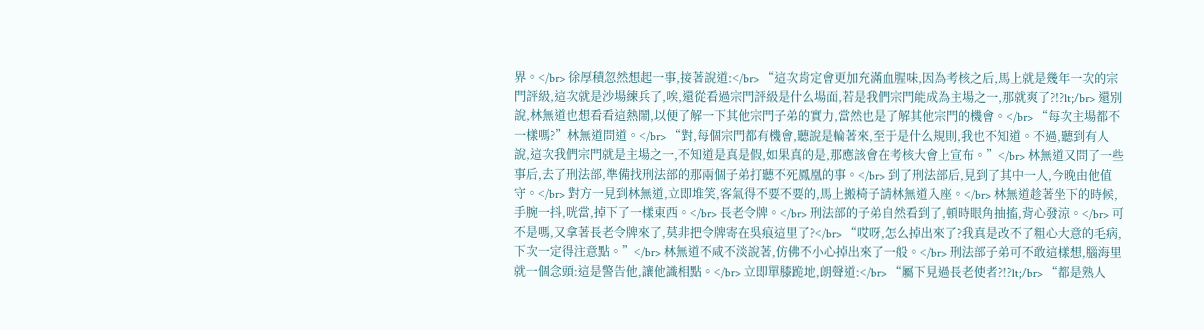界。</br> 徐厚積忽然想起一事,接著說道:</br> “這次肯定會更加充滿血腥味,因為考核之后,馬上就是幾年一次的宗門評級,這次就是沙場練兵了,唉,還從看過宗門評級是什么場面,若是我們宗門能成為主場之一,那就爽了?!?lt;/br> 還別說,林無道也想看看這熱鬧,以便了解一下其他宗門子弟的實力,當然也是了解其他宗門的機會。</br> “每次主場都不一樣嗎?”林無道問道。</br> “對,每個宗門都有機會,聽說是輪著來,至于是什么規則,我也不知道。不過,聽到有人說,這次我們宗門就是主場之一,不知道是真是假,如果真的是,那應該會在考核大會上宣布。”</br> 林無道又問了一些事后,去了刑法部,準備找刑法部的那兩個子弟打聽不死鳳凰的事。</br> 到了刑法部后,見到了其中一人,今晚由他值守。</br> 對方一見到林無道,立即堆笑,客氣得不要不要的,馬上搬椅子請林無道入座。</br> 林無道趁著坐下的時候,手腕一抖,咣當,掉下了一樣東西。</br> 長老令牌。</br> 刑法部的子弟自然看到了,頓時眼角抽搐,背心發涼。</br> 可不是嗎,又拿著長老令牌來了,莫非把令牌寄在吳痕這里了?</br> “哎呀,怎么掉出來了?我真是改不了粗心大意的毛病,下次一定得注意點。”</br> 林無道不咸不淡說著,仿佛不小心掉出來了一般。</br> 刑法部子弟可不敢這樣想,腦海里就一個念頭:這是警告他,讓他識相點。</br> 立即單膝跪地,朗聲道:</br> “屬下見過長老使者?!?lt;/br> “都是熟人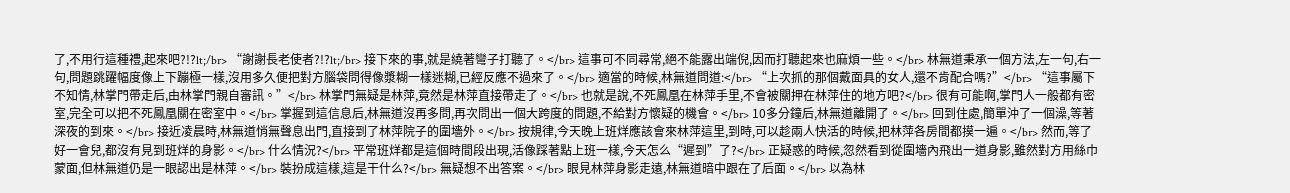了,不用行這種禮,起來吧?!?lt;/br> “謝謝長老使者?!?lt;/br> 接下來的事,就是繞著彎子打聽了。</br> 這事可不同尋常,絕不能露出端倪,因而打聽起來也麻煩一些。</br> 林無道秉承一個方法,左一句,右一句,問題跳躍幅度像上下蹦極一樣,沒用多久便把對方腦袋問得像漿糊一樣迷糊,已經反應不過來了。</br> 適當的時候,林無道問道:</br> “上次抓的那個戴面具的女人,還不肯配合嗎?”</br> “這事屬下不知情,林掌門帶走后,由林掌門親自審訊。”</br> 林掌門無疑是林萍,竟然是林萍直接帶走了。</br> 也就是說,不死鳳凰在林萍手里,不會被關押在林萍住的地方吧?</br> 很有可能啊,掌門人一般都有密室,完全可以把不死鳳凰關在密室中。</br> 掌握到這信息后,林無道沒再多問,再次問出一個大跨度的問題,不給對方懷疑的機會。</br> 10多分鐘后,林無道離開了。</br> 回到住處,簡單沖了一個澡,等著深夜的到來。</br> 接近凌晨時,林無道悄無聲息出門,直接到了林萍院子的圍墻外。</br> 按規律,今天晚上班烊應該會來林萍這里,到時,可以趁兩人快活的時候,把林萍各房間都摸一遍。</br> 然而,等了好一會兒,都沒有見到班烊的身影。</br> 什么情況?</br> 平常班烊都是這個時間段出現,活像踩著點上班一樣,今天怎么“遲到”了?</br> 正疑惑的時候,忽然看到從圍墻內飛出一道身影,雖然對方用絲巾蒙面,但林無道仍是一眼認出是林萍。</br> 裝扮成這樣,這是干什么?</br> 無疑想不出答案。</br> 眼見林萍身影走遠,林無道暗中跟在了后面。</br> 以為林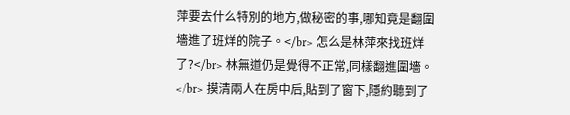萍要去什么特別的地方,做秘密的事,哪知竟是翻圍墻進了班烊的院子。</br> 怎么是林萍來找班烊了?</br> 林無道仍是覺得不正常,同樣翻進圍墻。</br> 摸清兩人在房中后,貼到了窗下,隱約聽到了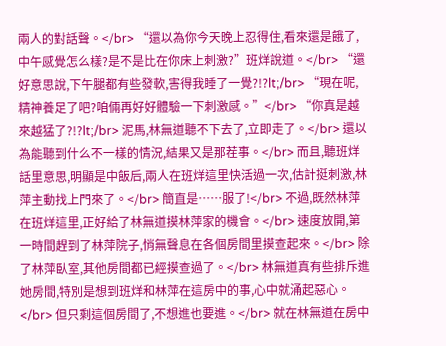兩人的對話聲。</br> “還以為你今天晚上忍得住,看來還是餓了,中午感覺怎么樣?是不是比在你床上刺激?”班烊說道。</br> “還好意思說,下午腿都有些發軟,害得我睡了一覺?!?lt;/br> “現在呢,精神養足了吧?咱倆再好好體驗一下刺激感。”</br> “你真是越來越猛了?!?lt;/br> 泥馬,林無道聽不下去了,立即走了。</br> 還以為能聽到什么不一樣的情況,結果又是那茬事。</br> 而且,聽班烊話里意思,明顯是中飯后,兩人在班烊這里快活過一次,估計挺刺激,林萍主動找上門來了。</br> 簡直是……服了!</br> 不過,既然林萍在班烊這里,正好給了林無道摸林萍家的機會。</br> 速度放開,第一時間趕到了林萍院子,悄無聲息在各個房間里摸查起來。</br> 除了林萍臥室,其他房間都已經摸查過了。</br> 林無道真有些排斥進她房間,特別是想到班烊和林萍在這房中的事,心中就涌起惡心。</br> 但只剩這個房間了,不想進也要進。</br> 就在林無道在房中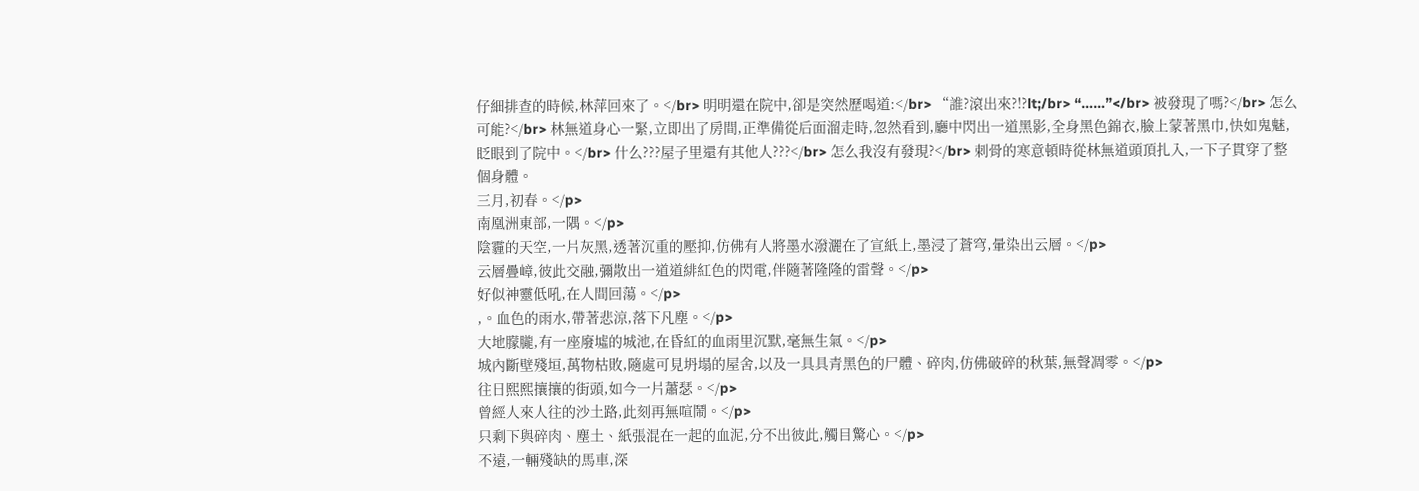仔細排查的時候,林萍回來了。</br> 明明還在院中,卻是突然歷喝道:</br> “誰?滾出來?!?lt;/br> “……”</br> 被發現了嗎?</br> 怎么可能?</br> 林無道身心一緊,立即出了房間,正準備從后面溜走時,忽然看到,廳中閃出一道黑影,全身黑色錦衣,臉上蒙著黑巾,快如鬼魅,眨眼到了院中。</br> 什么???屋子里還有其他人???</br> 怎么我沒有發現?</br> 刺骨的寒意頓時從林無道頭頂扎入,一下子貫穿了整個身體。
三月,初春。</p>
南凰洲東部,一隅。</p>
陰霾的天空,一片灰黑,透著沉重的壓抑,仿佛有人將墨水潑灑在了宣紙上,墨浸了蒼穹,暈染出云層。</p>
云層疊嶂,彼此交融,彌散出一道道緋紅色的閃電,伴隨著隆隆的雷聲。</p>
好似神靈低吼,在人間回蕩。</p>
,。血色的雨水,帶著悲涼,落下凡塵。</p>
大地朦朧,有一座廢墟的城池,在昏紅的血雨里沉默,毫無生氣。</p>
城內斷壁殘垣,萬物枯敗,隨處可見坍塌的屋舍,以及一具具青黑色的尸體、碎肉,仿佛破碎的秋葉,無聲凋零。</p>
往日熙熙攘攘的街頭,如今一片蕭瑟。</p>
曾經人來人往的沙土路,此刻再無喧鬧。</p>
只剩下與碎肉、塵土、紙張混在一起的血泥,分不出彼此,觸目驚心。</p>
不遠,一輛殘缺的馬車,深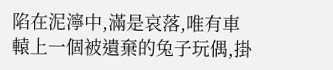陷在泥濘中,滿是哀落,唯有車轅上一個被遺棄的兔子玩偶,掛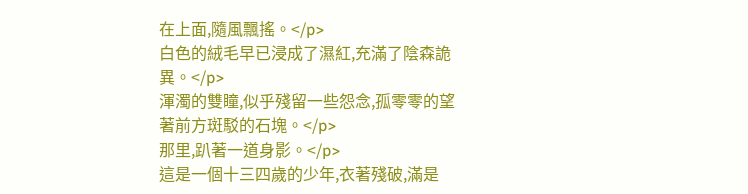在上面,隨風飄搖。</p>
白色的絨毛早已浸成了濕紅,充滿了陰森詭異。</p>
渾濁的雙瞳,似乎殘留一些怨念,孤零零的望著前方斑駁的石塊。</p>
那里,趴著一道身影。</p>
這是一個十三四歲的少年,衣著殘破,滿是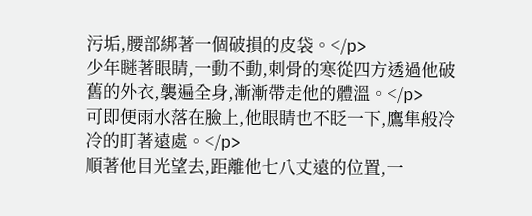污垢,腰部綁著一個破損的皮袋。</p>
少年瞇著眼睛,一動不動,刺骨的寒從四方透過他破舊的外衣,襲遍全身,漸漸帶走他的體溫。</p>
可即便雨水落在臉上,他眼睛也不眨一下,鷹隼般冷冷的盯著遠處。</p>
順著他目光望去,距離他七八丈遠的位置,一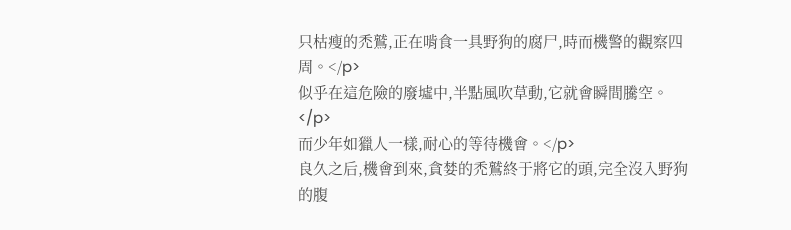只枯瘦的禿鷲,正在啃食一具野狗的腐尸,時而機警的觀察四周。</p>
似乎在這危險的廢墟中,半點風吹草動,它就會瞬間騰空。</p>
而少年如獵人一樣,耐心的等待機會。</p>
良久之后,機會到來,貪婪的禿鷲終于將它的頭,完全沒入野狗的腹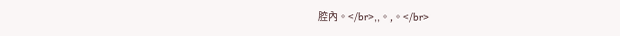腔內。</br>,,。,。</br>